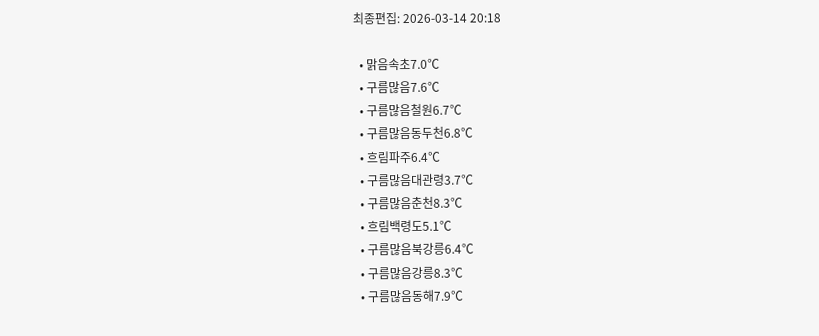최종편집: 2026-03-14 20:18

  • 맑음속초7.0℃
  • 구름많음7.6℃
  • 구름많음철원6.7℃
  • 구름많음동두천6.8℃
  • 흐림파주6.4℃
  • 구름많음대관령3.7℃
  • 구름많음춘천8.3℃
  • 흐림백령도5.1℃
  • 구름많음북강릉6.4℃
  • 구름많음강릉8.3℃
  • 구름많음동해7.9℃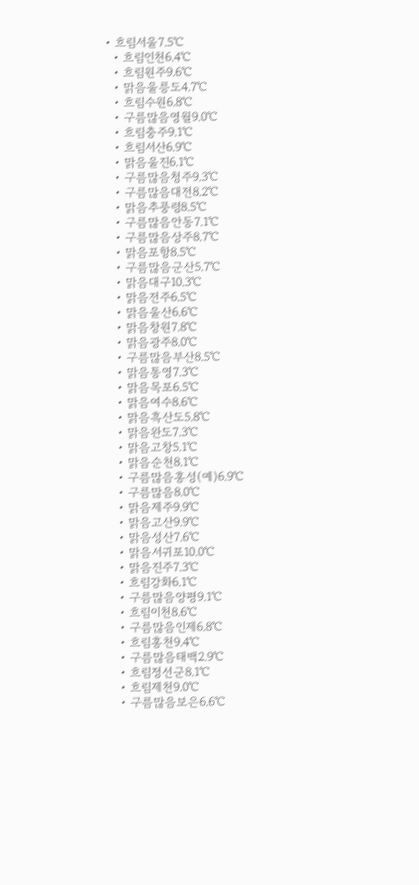• 흐림서울7.5℃
  • 흐림인천6.4℃
  • 흐림원주9.6℃
  • 맑음울릉도4.7℃
  • 흐림수원6.8℃
  • 구름많음영월9.0℃
  • 흐림충주9.1℃
  • 흐림서산6.9℃
  • 맑음울진6.1℃
  • 구름많음청주9.3℃
  • 구름많음대전8.2℃
  • 맑음추풍령8.5℃
  • 구름많음안동7.1℃
  • 구름많음상주8.7℃
  • 맑음포항8.5℃
  • 구름많음군산5.7℃
  • 맑음대구10.3℃
  • 맑음전주6.5℃
  • 맑음울산6.6℃
  • 맑음창원7.8℃
  • 맑음광주8.0℃
  • 구름많음부산8.5℃
  • 맑음통영7.3℃
  • 맑음목포6.5℃
  • 맑음여수8.6℃
  • 맑음흑산도5.8℃
  • 맑음완도7.3℃
  • 맑음고창5.1℃
  • 맑음순천8.1℃
  • 구름많음홍성(예)6.9℃
  • 구름많음8.0℃
  • 맑음제주9.9℃
  • 맑음고산9.9℃
  • 맑음성산7.6℃
  • 맑음서귀포10.0℃
  • 맑음진주7.3℃
  • 흐림강화6.1℃
  • 구름많음양평9.1℃
  • 흐림이천8.6℃
  • 구름많음인제6.8℃
  • 흐림홍천9.4℃
  • 구름많음태백2.9℃
  • 흐림정선군8.1℃
  • 흐림제천9.0℃
  • 구름많음보은6.6℃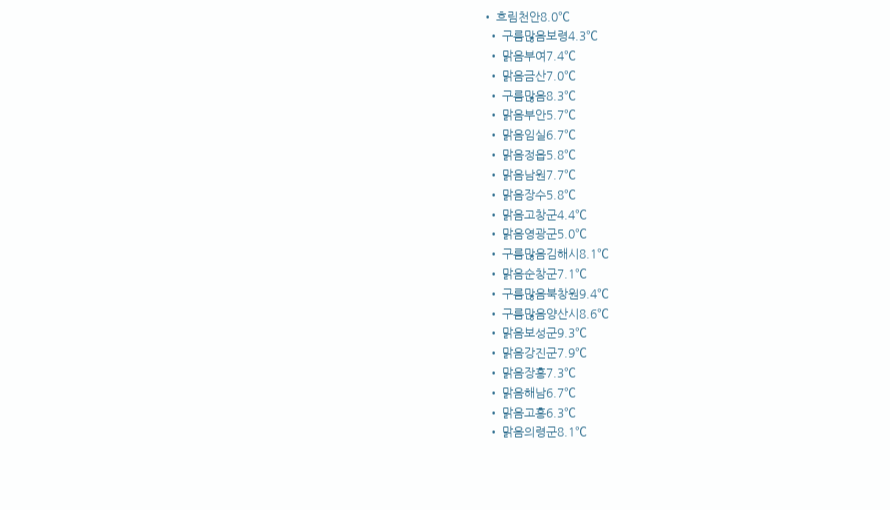• 흐림천안8.0℃
  • 구름많음보령4.3℃
  • 맑음부여7.4℃
  • 맑음금산7.0℃
  • 구름많음8.3℃
  • 맑음부안5.7℃
  • 맑음임실6.7℃
  • 맑음정읍5.8℃
  • 맑음남원7.7℃
  • 맑음장수5.8℃
  • 맑음고창군4.4℃
  • 맑음영광군5.0℃
  • 구름많음김해시8.1℃
  • 맑음순창군7.1℃
  • 구름많음북창원9.4℃
  • 구름많음양산시8.6℃
  • 맑음보성군9.3℃
  • 맑음강진군7.9℃
  • 맑음장흥7.3℃
  • 맑음해남6.7℃
  • 맑음고흥6.3℃
  • 맑음의령군8.1℃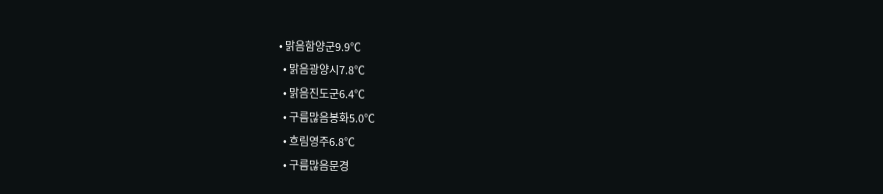• 맑음함양군9.9℃
  • 맑음광양시7.8℃
  • 맑음진도군6.4℃
  • 구름많음봉화5.0℃
  • 흐림영주6.8℃
  • 구름많음문경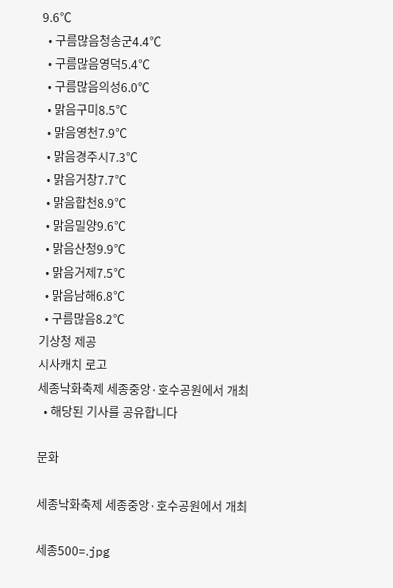9.6℃
  • 구름많음청송군4.4℃
  • 구름많음영덕5.4℃
  • 구름많음의성6.0℃
  • 맑음구미8.5℃
  • 맑음영천7.9℃
  • 맑음경주시7.3℃
  • 맑음거창7.7℃
  • 맑음합천8.9℃
  • 맑음밀양9.6℃
  • 맑음산청9.9℃
  • 맑음거제7.5℃
  • 맑음남해6.8℃
  • 구름많음8.2℃
기상청 제공
시사캐치 로고
세종낙화축제 세종중앙·호수공원에서 개최
  • 해당된 기사를 공유합니다

문화

세종낙화축제 세종중앙·호수공원에서 개최

세종500=.jpg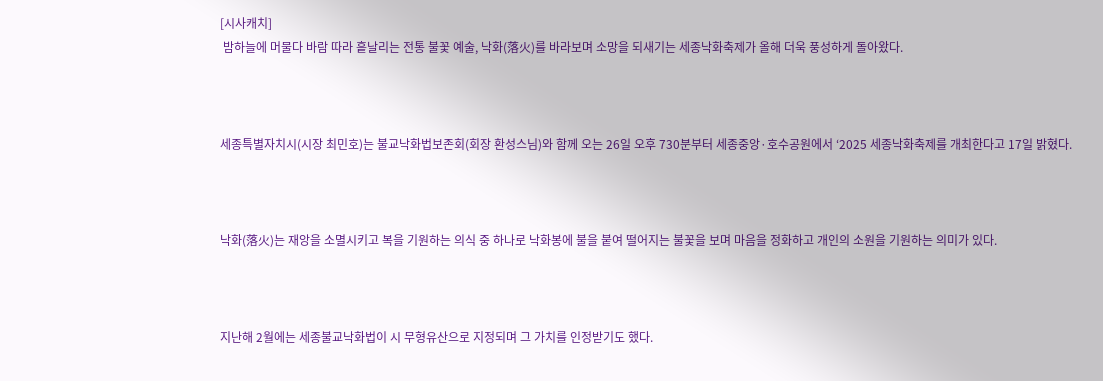[시사캐치]
 밤하늘에 머물다 바람 따라 흩날리는 전통 불꽃 예술, 낙화(落火)를 바라보며 소망을 되새기는 세종낙화축제가 올해 더욱 풍성하게 돌아왔다.



세종특별자치시(시장 최민호)는 불교낙화법보존회(회장 환성스님)와 함께 오는 26일 오후 730분부터 세종중앙·호수공원에서 ‘2025 세종낙화축제를 개최한다고 17일 밝혔다.



낙화(落火)는 재앙을 소멸시키고 복을 기원하는 의식 중 하나로 낙화봉에 불을 붙여 떨어지는 불꽃을 보며 마음을 정화하고 개인의 소원을 기원하는 의미가 있다.



지난해 2월에는 세종불교낙화법이 시 무형유산으로 지정되며 그 가치를 인정받기도 했다.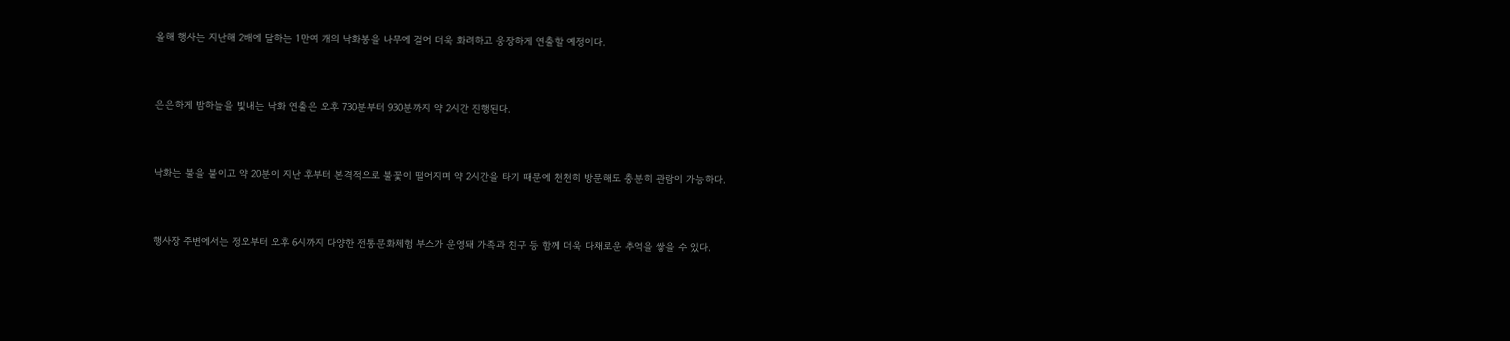올해 행사는 지난해 2배에 달하는 1만여 개의 낙화봉을 나무에 걸어 더욱 화려하고 웅장하게 연출할 예정이다.



은은하게 밤하늘을 빛내는 낙화 연출은 오후 730분부터 930분까지 약 2시간 진행된다.



낙화는 불을 붙이고 약 20분이 지난 후부터 본격적으로 불꽃이 떨어지며 약 2시간을 타기 때문에 천천히 방문해도 충분히 관람이 가능하다.



행사장 주변에서는 정오부터 오후 6시까지 다양한 전통문화체험 부스가 운영돼 가족과 친구 등 함께 더욱 다채로운 추억을 쌓을 수 있다.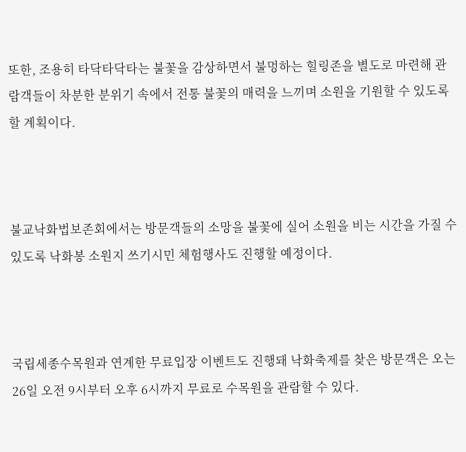또한, 조용히 타닥타닥타는 불꽃을 감상하면서 불멍하는 힐링존을 별도로 마련해 관람객들이 차분한 분위기 속에서 전통 불꽃의 매력을 느끼며 소원을 기원할 수 있도록 할 계획이다.



불교낙화법보존회에서는 방문객들의 소망을 불꽃에 실어 소원을 비는 시간을 가질 수 있도록 낙화봉 소원지 쓰기시민 체험행사도 진행할 예정이다.



국립세종수목원과 연계한 무료입장 이벤트도 진행돼 낙화축제를 찾은 방문객은 오는 26일 오전 9시부터 오후 6시까지 무료로 수목원을 관람할 수 있다.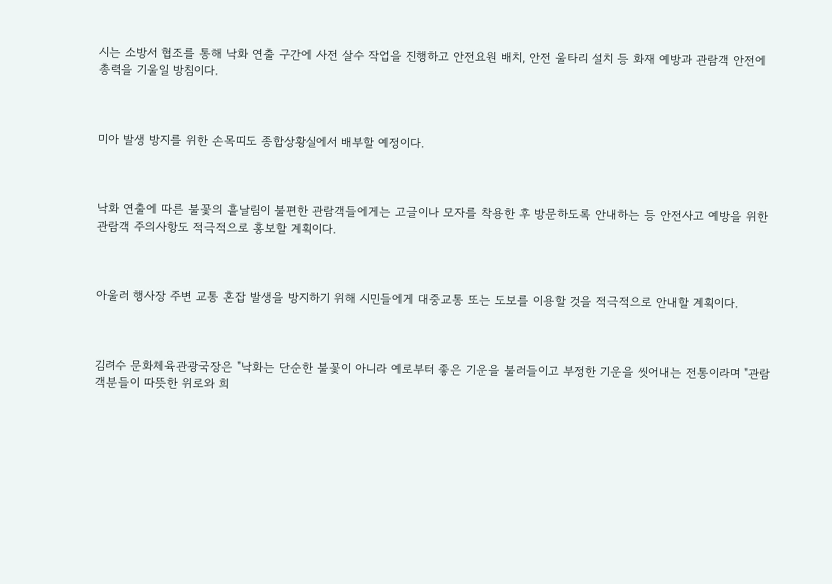시는 소방서 협조를 통해 낙화 연출 구간에 사전 살수 작업을 진행하고 안전요원 배치, 안전 울타리 설치 등 화재 예방과 관람객 안전에 총력을 기울일 방침이다.



미아 발생 방지를 위한 손목띠도 종합상황실에서 배부할 예정이다.



낙화 연출에 따른 불꽃의 흩날림이 불편한 관람객들에게는 고글이나 모자를 착용한 후 방문하도록 안내하는 등 안전사고 예방을 위한 관람객 주의사항도 적극적으로 홍보할 계획이다.



아울러 행사장 주변 교통 혼잡 발생을 방지하기 위해 시민들에게 대중교통 또는 도보를 이용할 것을 적극적으로 안내할 계획이다.



김려수 문화체육관광국장은 "낙화는 단순한 불꽃이 아니라 예로부터 좋은 기운을 불러들이고 부정한 기운을 씻어내는 전통이라며 "관람객분들이 따뜻한 위로와 희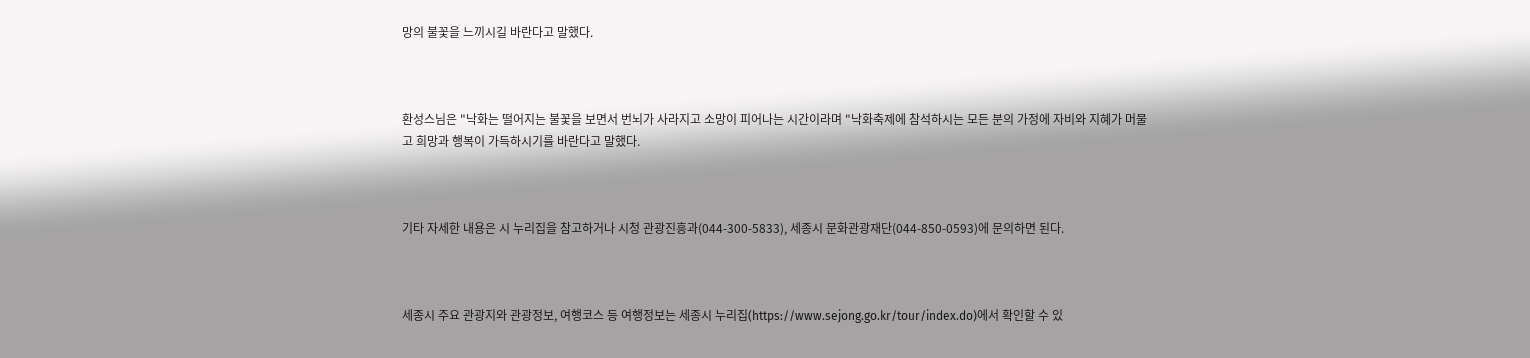망의 불꽃을 느끼시길 바란다고 말했다.



환성스님은 "낙화는 떨어지는 불꽃을 보면서 번뇌가 사라지고 소망이 피어나는 시간이라며 "낙화축제에 참석하시는 모든 분의 가정에 자비와 지혜가 머물고 희망과 행복이 가득하시기를 바란다고 말했다.



기타 자세한 내용은 시 누리집을 참고하거나 시청 관광진흥과(044-300-5833), 세종시 문화관광재단(044-850-0593)에 문의하면 된다.



세종시 주요 관광지와 관광정보, 여행코스 등 여행정보는 세종시 누리집(https://www.sejong.go.kr/tour/index.do)에서 확인할 수 있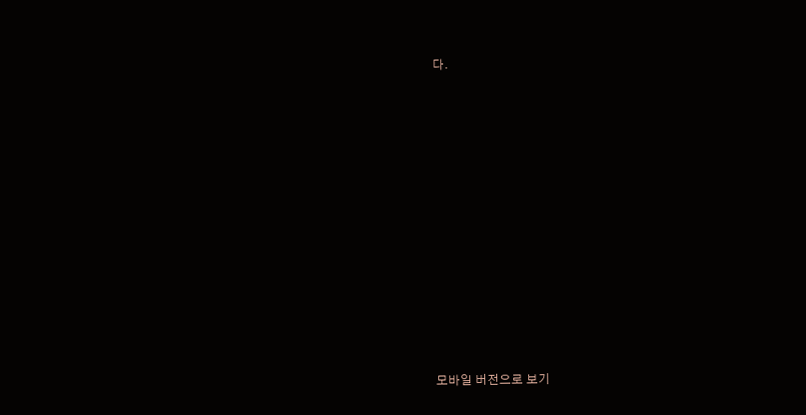다.















모바일 버전으로 보기